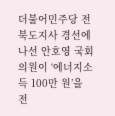더불어민주당 전북도지사 경선에 나선 안호영 국회의원이 ‘에너지소득 100만 원’을 전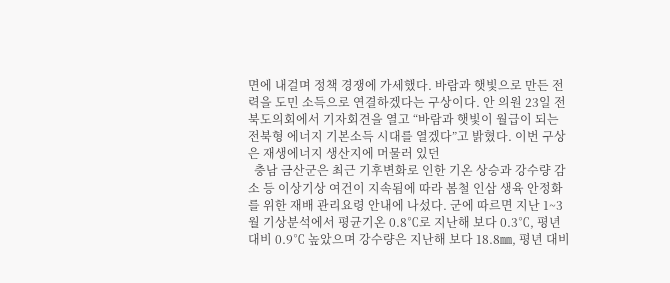면에 내걸며 정책 경쟁에 가세했다. 바람과 햇빛으로 만든 전력을 도민 소득으로 연결하겠다는 구상이다. 안 의원 23일 전북도의회에서 기자회견을 열고 “바람과 햇빛이 월급이 되는 전북형 에너지 기본소득 시대를 열겠다”고 밝혔다. 이번 구상은 재생에너지 생산지에 머물러 있던
  충남 금산군은 최근 기후변화로 인한 기온 상승과 강수량 감소 등 이상기상 여건이 지속됨에 따라 봄철 인삼 생육 안정화를 위한 재배 관리요령 안내에 나섰다. 군에 따르면 지난 1~3월 기상분석에서 평균기온 0.8℃로 지난해 보다 0.3℃, 평년 대비 0.9℃ 높았으며 강수량은 지난해 보다 18.8㎜, 평년 대비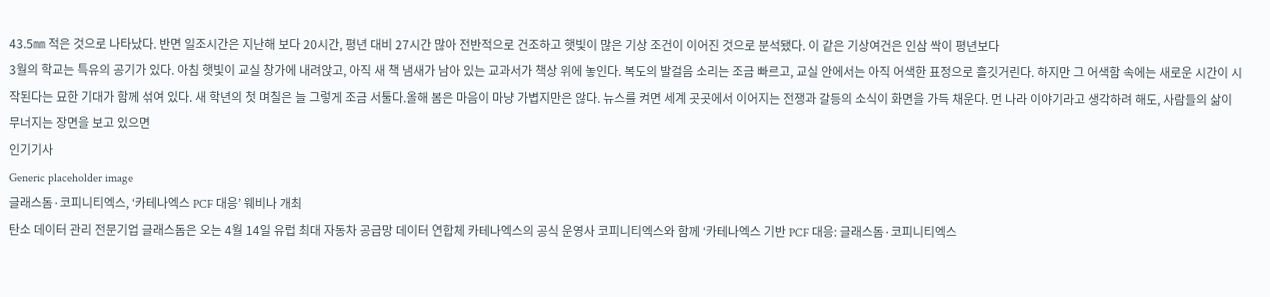43.5㎜ 적은 것으로 나타났다. 반면 일조시간은 지난해 보다 20시간, 평년 대비 27시간 많아 전반적으로 건조하고 햇빛이 많은 기상 조건이 이어진 것으로 분석됐다. 이 같은 기상여건은 인삼 싹이 평년보다
3월의 학교는 특유의 공기가 있다. 아침 햇빛이 교실 창가에 내려앉고, 아직 새 책 냄새가 남아 있는 교과서가 책상 위에 놓인다. 복도의 발걸음 소리는 조금 빠르고, 교실 안에서는 아직 어색한 표정으로 흘깃거린다. 하지만 그 어색함 속에는 새로운 시간이 시작된다는 묘한 기대가 함께 섞여 있다. 새 학년의 첫 며칠은 늘 그렇게 조금 서툴다.올해 봄은 마음이 마냥 가볍지만은 않다. 뉴스를 켜면 세계 곳곳에서 이어지는 전쟁과 갈등의 소식이 화면을 가득 채운다. 먼 나라 이야기라고 생각하려 해도, 사람들의 삶이 무너지는 장면을 보고 있으면
인기기사
Generic placeholder image
글래스돔·코피니티엑스, ‘카테나엑스 PCF 대응’ 웨비나 개최
탄소 데이터 관리 전문기업 글래스돔은 오는 4월 14일 유럽 최대 자동차 공급망 데이터 연합체 카테나엑스의 공식 운영사 코피니티엑스와 함께 ‘카테나엑스 기반 PCF 대응: 글래스돔·코피니티엑스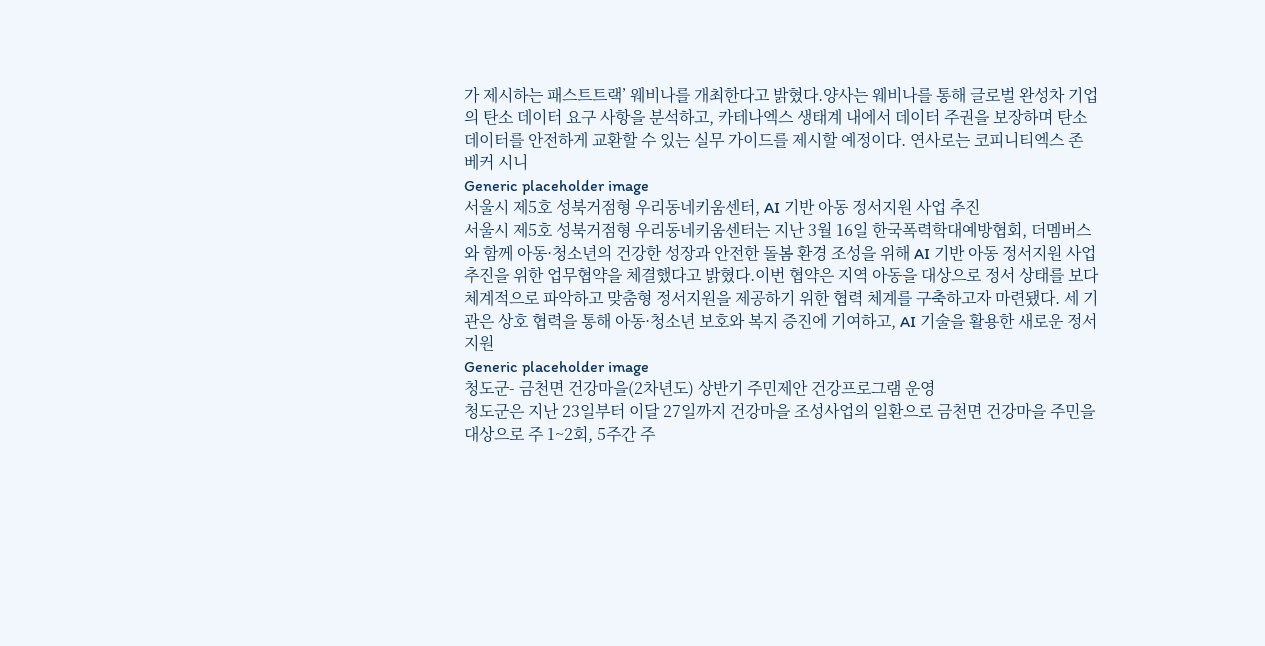가 제시하는 패스트트랙’ 웨비나를 개최한다고 밝혔다.양사는 웨비나를 통해 글로벌 완성차 기업의 탄소 데이터 요구 사항을 분석하고, 카테나엑스 생태계 내에서 데이터 주권을 보장하며 탄소 데이터를 안전하게 교환할 수 있는 실무 가이드를 제시할 예정이다. 연사로는 코피니티엑스 존 베커 시니
Generic placeholder image
서울시 제5호 성북거점형 우리동네키움센터, AI 기반 아동 정서지원 사업 추진
서울시 제5호 성북거점형 우리동네키움센터는 지난 3월 16일 한국폭력학대예방협회, 더멤버스와 함께 아동·청소년의 건강한 성장과 안전한 돌봄 환경 조성을 위해 AI 기반 아동 정서지원 사업 추진을 위한 업무협약을 체결했다고 밝혔다.이번 협약은 지역 아동을 대상으로 정서 상태를 보다 체계적으로 파악하고 맞춤형 정서지원을 제공하기 위한 협력 체계를 구축하고자 마련됐다. 세 기관은 상호 협력을 통해 아동·청소년 보호와 복지 증진에 기여하고, AI 기술을 활용한 새로운 정서지원
Generic placeholder image
청도군- 금천면 건강마을(2차년도) 상반기 주민제안 건강프로그램 운영
청도군은 지난 23일부터 이달 27일까지 건강마을 조성사업의 일환으로 금천면 건강마을 주민을 대상으로 주 1~2회, 5주간 주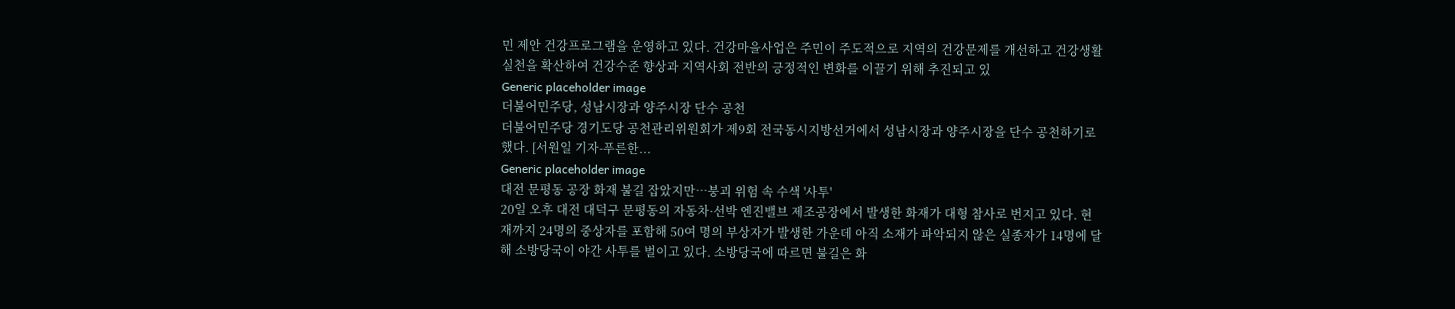민 제안 건강프로그램을 운영하고 있다. 건강마을사업은 주민이 주도적으로 지역의 건강문제를 개선하고 건강생활 실천을 확산하여 건강수준 향상과 지역사회 전반의 긍정적인 변화를 이끌기 위해 추진되고 있
Generic placeholder image
더불어민주당, 성남시장과 양주시장 단수 공천
더불어민주당 경기도당 공천관리위원회가 제9회 전국동시지방선거에서 성남시장과 양주시장을 단수 공천하기로 했다. [서원일 기자-푸른한...
Generic placeholder image
대전 문평동 공장 화재 불길 잡았지만…붕괴 위험 속 수색 '사투'
20일 오후 대전 대덕구 문평동의 자동차·선박 엔진밸브 제조공장에서 발생한 화재가 대형 참사로 번지고 있다. 현재까지 24명의 중상자를 포함해 50여 명의 부상자가 발생한 가운데 아직 소재가 파악되지 않은 실종자가 14명에 달해 소방당국이 야간 사투를 벌이고 있다. 소방당국에 따르면 불길은 화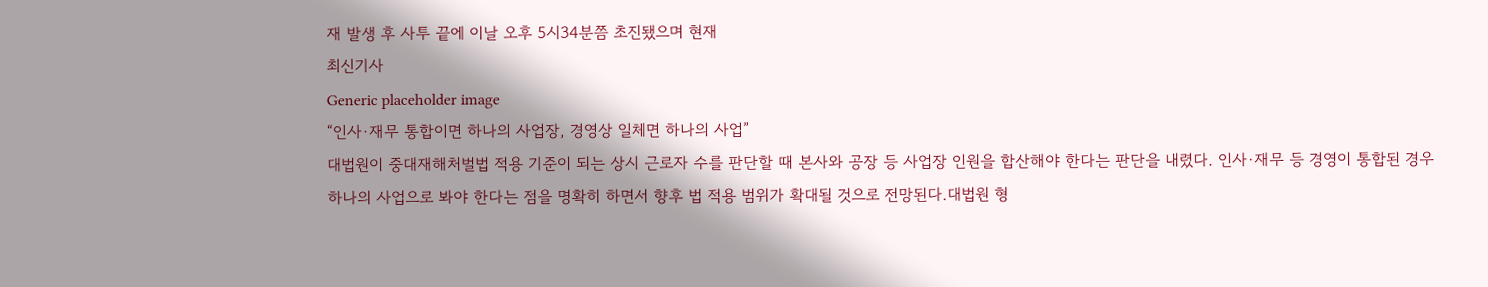재 발생 후 사투 끝에 이날 오후 5시34분쯤 초진됐으며 현재
최신기사
Generic placeholder image
“인사·재무 통합이면 하나의 사업장, 경영상 일체면 하나의 사업”
대법원이 중대재해처벌법 적용 기준이 되는 상시 근로자 수를 판단할 때 본사와 공장 등 사업장 인원을 합산해야 한다는 판단을 내렸다. 인사·재무 등 경영이 통합된 경우 하나의 사업으로 봐야 한다는 점을 명확히 하면서 향후 법 적용 범위가 확대될 것으로 전망된다.대법원 형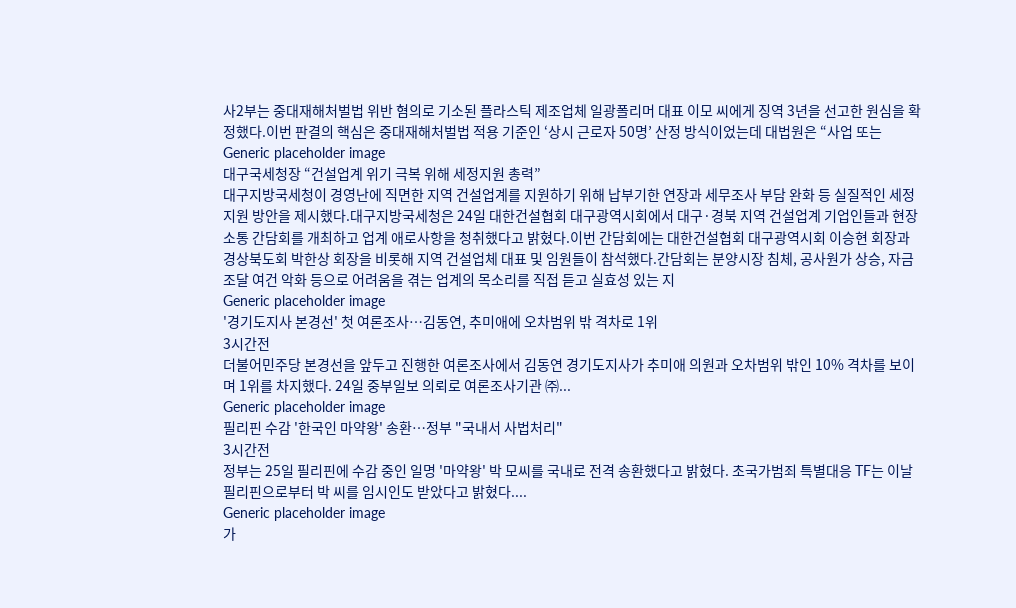사2부는 중대재해처벌법 위반 혐의로 기소된 플라스틱 제조업체 일광폴리머 대표 이모 씨에게 징역 3년을 선고한 원심을 확정했다.이번 판결의 핵심은 중대재해처벌법 적용 기준인 ‘상시 근로자 50명’ 산정 방식이었는데 대법원은 “사업 또는
Generic placeholder image
대구국세청장 “건설업계 위기 극복 위해 세정지원 총력”
대구지방국세청이 경영난에 직면한 지역 건설업계를 지원하기 위해 납부기한 연장과 세무조사 부담 완화 등 실질적인 세정지원 방안을 제시했다.대구지방국세청은 24일 대한건설협회 대구광역시회에서 대구·경북 지역 건설업계 기업인들과 현장소통 간담회를 개최하고 업계 애로사항을 청취했다고 밝혔다.이번 간담회에는 대한건설협회 대구광역시회 이승현 회장과 경상북도회 박한상 회장을 비롯해 지역 건설업체 대표 및 임원들이 참석했다.간담회는 분양시장 침체, 공사원가 상승, 자금조달 여건 악화 등으로 어려움을 겪는 업계의 목소리를 직접 듣고 실효성 있는 지
Generic placeholder image
'경기도지사 본경선' 첫 여론조사…김동연, 추미애에 오차범위 밖 격차로 1위
3시간전
더불어민주당 본경선을 앞두고 진행한 여론조사에서 김동연 경기도지사가 추미애 의원과 오차범위 밖인 10% 격차를 보이며 1위를 차지했다. 24일 중부일보 의뢰로 여론조사기관 ㈜...
Generic placeholder image
필리핀 수감 '한국인 마약왕' 송환…정부 "국내서 사법처리"
3시간전
정부는 25일 필리핀에 수감 중인 일명 '마약왕' 박 모씨를 국내로 전격 송환했다고 밝혔다. 초국가범죄 특별대응 TF는 이날 필리핀으로부터 박 씨를 임시인도 받았다고 밝혔다....
Generic placeholder image
가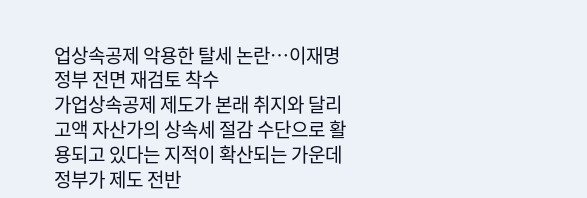업상속공제 악용한 탈세 논란…이재명 정부 전면 재검토 착수
가업상속공제 제도가 본래 취지와 달리 고액 자산가의 상속세 절감 수단으로 활용되고 있다는 지적이 확산되는 가운데 정부가 제도 전반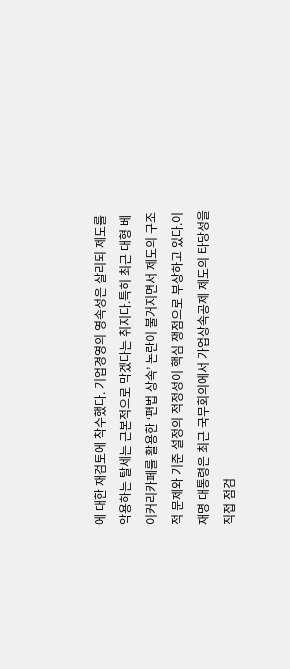에 대한 재검토에 착수했다. 기업경영의 영속성은 살리되 제도를 악용하는 탈세는 근본적으로 막겠다는 취지다.특히 최근 대형 베이커리카페를 활용한 ‘편법 상속’ 논란이 불거지면서 제도의 구조적 문제와 기준 설정의 적정성이 핵심 쟁점으로 부상하고 있다.이재명 대통령은 최근 국무회의에서 가업상속공제 제도의 타당성을 직접 점검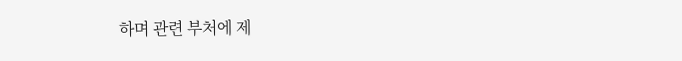하며 관련 부처에 제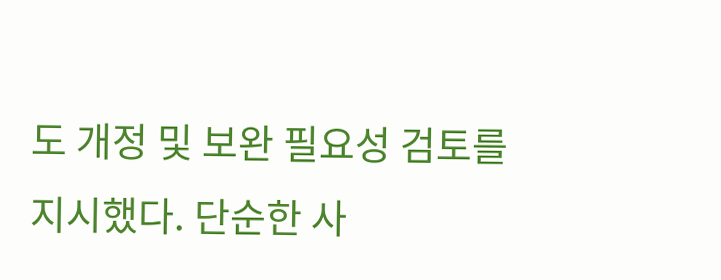도 개정 및 보완 필요성 검토를 지시했다. 단순한 사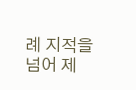례 지적을 넘어 제